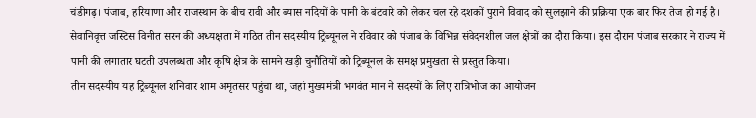चंडीगढ़। पंजाब, हरियाणा और राजस्थान के बीच रावी और ब्यास नदियों के पानी के बंटवारे को लेकर चल रहे दशकों पुराने विवाद को सुलझाने की प्रक्रिया एक बार फिर तेज हो गई है। सेवानिवृत्त जस्टिस विनीत सरन की अध्यक्षता में गठित तीन सदस्यीय ट्रिब्यूनल ने रविवार को पंजाब के विभिन्न संवेदनशील जल क्षेत्रों का दौरा किया। इस दौरान पंजाब सरकार ने राज्य में पानी की लगातार घटती उपलब्धता और कृषि क्षेत्र के सामने खड़ी चुनौतियों को ट्रिब्यूनल के समक्ष प्रमुखता से प्रस्तुत किया।
तीन सदस्यीय यह ट्रिब्यूनल शनिवार शाम अमृतसर पहुंचा था, जहां मुख्यमंत्री भगवंत मान ने सदस्यों के लिए रात्रिभोज का आयोजन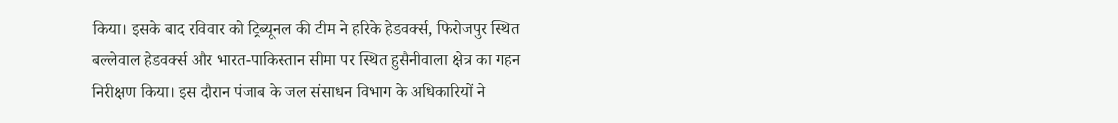किया। इसके बाद रविवार को ट्रिब्यूनल की टीम ने हरिके हेडवर्क्स, फिरोजपुर स्थित बल्लेवाल हेडवर्क्स और भारत-पाकिस्तान सीमा पर स्थित हुसैनीवाला क्षेत्र का गहन निरीक्षण किया। इस दौरान पंजाब के जल संसाधन विभाग के अधिकारियों ने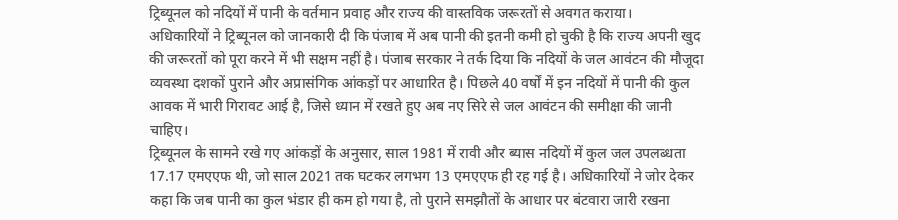ट्रिब्यूनल को नदियों में पानी के वर्तमान प्रवाह और राज्य की वास्तविक जरूरतों से अवगत कराया।
अधिकारियों ने ट्रिब्यूनल को जानकारी दी कि पंजाब में अब पानी की इतनी कमी हो चुकी है कि राज्य अपनी खुद की जरूरतों को पूरा करने में भी सक्षम नहीं है। पंजाब सरकार ने तर्क दिया कि नदियों के जल आवंटन की मौजूदा व्यवस्था दशकों पुराने और अप्रासंगिक आंकड़ों पर आधारित है। पिछले 40 वर्षों में इन नदियों में पानी की कुल आवक में भारी गिरावट आई है, जिसे ध्यान में रखते हुए अब नए सिरे से जल आवंटन की समीक्षा की जानी चाहिए।
ट्रिब्यूनल के सामने रखे गए आंकड़ों के अनुसार, साल 1981 में रावी और ब्यास नदियों में कुल जल उपलब्धता 17.17 एमएएफ थी, जो साल 2021 तक घटकर लगभग 13 एमएएफ ही रह गई है। अधिकारियों ने जोर देकर कहा कि जब पानी का कुल भंडार ही कम हो गया है, तो पुराने समझौतों के आधार पर बंटवारा जारी रखना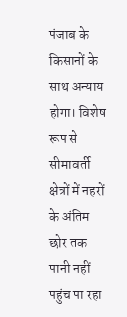पंजाब के किसानों के साथ अन्याय होगा। विशेष रूप से सीमावर्ती क्षेत्रों में नहरों के अंतिम छोर तक पानी नहीं पहुंच पा रहा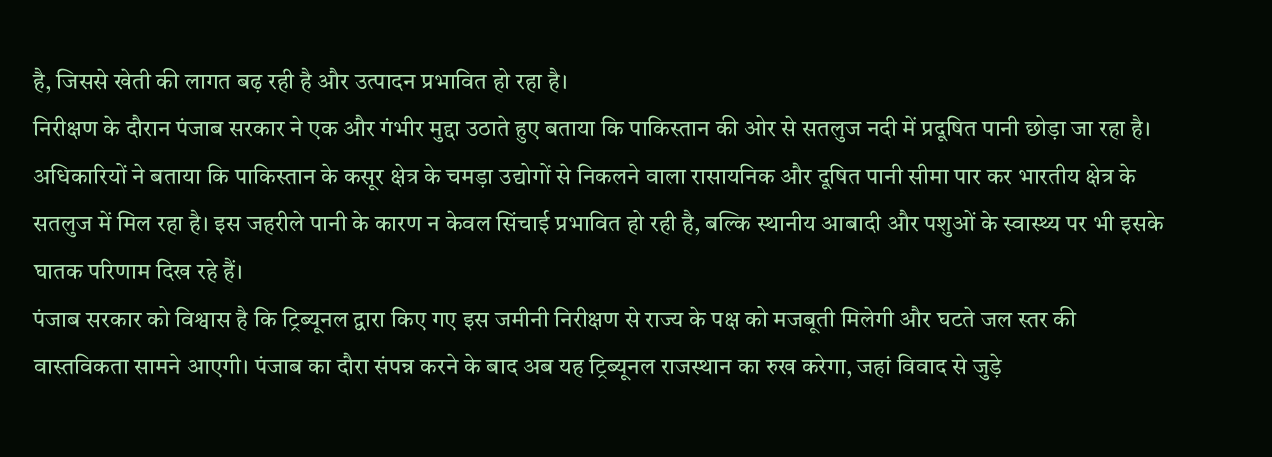है, जिससे खेती की लागत बढ़ रही है और उत्पादन प्रभावित हो रहा है।
निरीक्षण के दौरान पंजाब सरकार ने एक और गंभीर मुद्दा उठाते हुए बताया कि पाकिस्तान की ओर से सतलुज नदी में प्रदूषित पानी छोड़ा जा रहा है। अधिकारियों ने बताया कि पाकिस्तान के कसूर क्षेत्र के चमड़ा उद्योगों से निकलने वाला रासायनिक और दूषित पानी सीमा पार कर भारतीय क्षेत्र के सतलुज में मिल रहा है। इस जहरीले पानी के कारण न केवल सिंचाई प्रभावित हो रही है, बल्कि स्थानीय आबादी और पशुओं के स्वास्थ्य पर भी इसके घातक परिणाम दिख रहे हैं।
पंजाब सरकार को विश्वास है कि ट्रिब्यूनल द्वारा किए गए इस जमीनी निरीक्षण से राज्य के पक्ष को मजबूती मिलेगी और घटते जल स्तर की वास्तविकता सामने आएगी। पंजाब का दौरा संपन्न करने के बाद अब यह ट्रिब्यूनल राजस्थान का रुख करेगा, जहां विवाद से जुड़े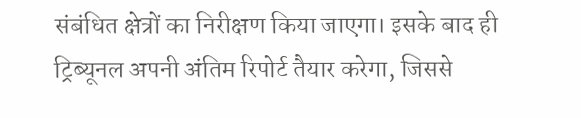संबंधित क्षेत्रों का निरीक्षण किया जाएगा। इसके बाद ही ट्रिब्यूनल अपनी अंतिम रिपोर्ट तैयार करेगा, जिससे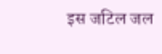इस जटिल जल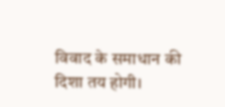विवाद के समाधान की दिशा तय होगी।